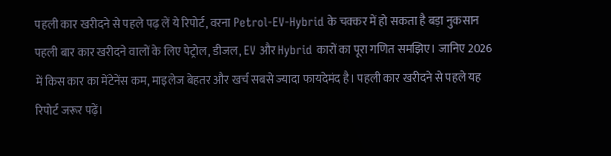पहली कार खरीदने से पहले पढ़ लें ये रिपोर्ट, वरना Petrol-EV-Hybrid के चक्कर में हो सकता है बड़ा नुकसान
पहली बार कार खरीदने वालों के लिए पेट्रोल, डीजल, EV और Hybrid कारों का पूरा गणित समझिए। जानिए 2026 में किस कार का मेंटेनेंस कम, माइलेज बेहतर और खर्च सबसे ज्यादा फायदेमंद है। पहली कार खरीदने से पहले यह रिपोर्ट जरूर पढ़ें।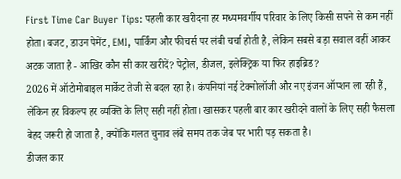First Time Car Buyer Tips: पहली कार खरीदना हर मध्यमवर्गीय परिवार के लिए किसी सपने से कम नहीं होता। बजट, डाउन पेमेंट, EMI, पार्किंग और फीचर्स पर लंबी चर्चा होती है, लेकिन सबसे बड़ा सवाल वहीं आकर अटक जाता है - आखिर कौन सी कार खरीदें? पेट्रोल, डीजल, इलेक्ट्रिक या फिर हाइब्रिड?
2026 में ऑटोमोबाइल मार्केट तेजी से बदल रहा है। कंपनियां नई टेक्नोलॉजी और नए इंजन ऑप्शन ला रही हैं, लेकिन हर विकल्प हर व्यक्ति के लिए सही नहीं होता। खासकर पहली बार कार खरीदने वालों के लिए सही फैसला बेहद जरूरी हो जाता है, क्योंकि गलत चुनाव लंबे समय तक जेब पर भारी पड़ सकता है।
डीजल कार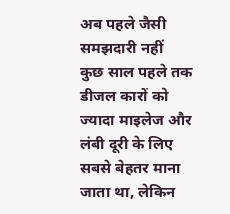अब पहले जैसी समझदारी नहीं
कुछ साल पहले तक डीजल कारों को ज्यादा माइलेज और लंबी दूरी के लिए सबसे बेहतर माना जाता था, लेकिन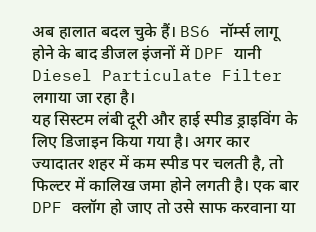अब हालात बदल चुके हैं। BS6 नॉर्म्स लागू होने के बाद डीजल इंजनों में DPF यानी Diesel Particulate Filter लगाया जा रहा है।
यह सिस्टम लंबी दूरी और हाई स्पीड ड्राइविंग के लिए डिजाइन किया गया है। अगर कार ज्यादातर शहर में कम स्पीड पर चलती है, तो फिल्टर में कालिख जमा होने लगती है। एक बार DPF क्लॉग हो जाए तो उसे साफ करवाना या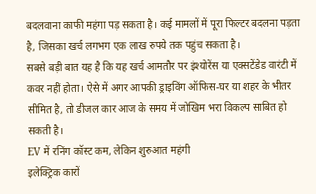बदलवाना काफी महंगा पड़ सकता है। कई मामलों में पूरा फिल्टर बदलना पड़ता है, जिसका खर्च लगभग एक लाख रुपये तक पहुंच सकता है।
सबसे बड़ी बात यह है कि यह खर्च आमतौर पर इंश्योरेंस या एक्सटेंडेड वारंटी में कवर नहीं होता। ऐसे में अगर आपकी ड्राइविंग ऑफिस-घर या शहर के भीतर सीमित है, तो डीजल कार आज के समय में जोखिम भरा विकल्प साबित हो सकती है।
EV में रनिंग कॉस्ट कम, लेकिन शुरुआत महंगी
इलेक्ट्रिक कारों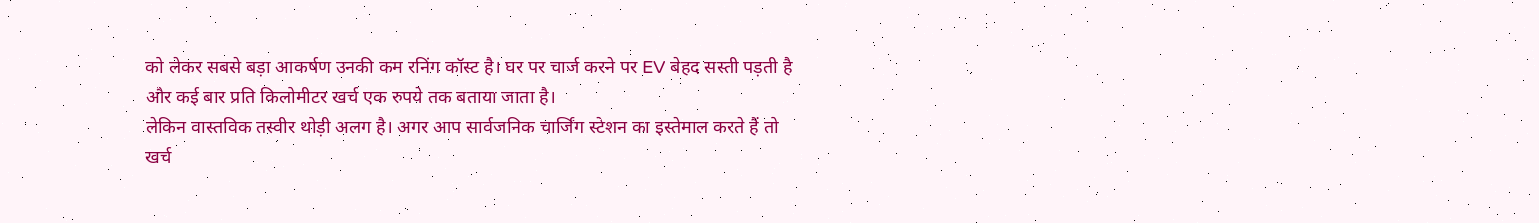को लेकर सबसे बड़ा आकर्षण उनकी कम रनिंग कॉस्ट है। घर पर चार्ज करने पर EV बेहद सस्ती पड़ती है और कई बार प्रति किलोमीटर खर्च एक रुपये तक बताया जाता है।
लेकिन वास्तविक तस्वीर थोड़ी अलग है। अगर आप सार्वजनिक चार्जिंग स्टेशन का इस्तेमाल करते हैं तो खर्च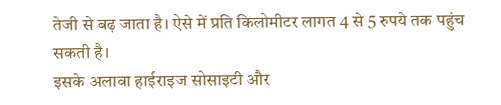तेजी से बढ़ जाता है। ऐसे में प्रति किलोमीटर लागत 4 से 5 रुपये तक पहुंच सकती है।
इसके अलावा हाईराइज सोसाइटी और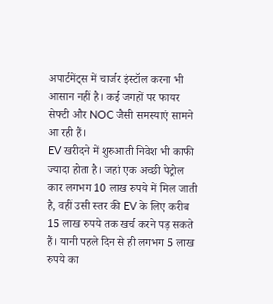अपार्टमेंट्स में चार्जर इंस्टॉल करना भी आसान नहीं है। कई जगहों पर फायर सेफ्टी और NOC जैसी समस्याएं सामने आ रही हैं।
EV खरीदने में शुरुआती निवेश भी काफी ज्यादा होता है। जहां एक अच्छी पेट्रोल कार लगभग 10 लाख रुपये में मिल जाती है, वहीं उसी स्तर की EV के लिए करीब 15 लाख रुपये तक खर्च करने पड़ सकते हैं। यानी पहले दिन से ही लगभग 5 लाख रुपये का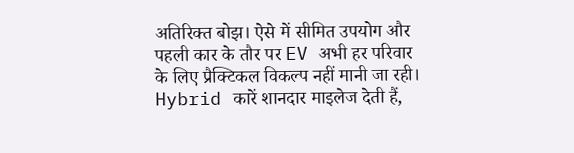अतिरिक्त बोझ। ऐसे में सीमित उपयोग और पहली कार के तौर पर EV अभी हर परिवार के लिए प्रैक्टिकल विकल्प नहीं मानी जा रही।
Hybrid कारें शानदार माइलेज देती हैं,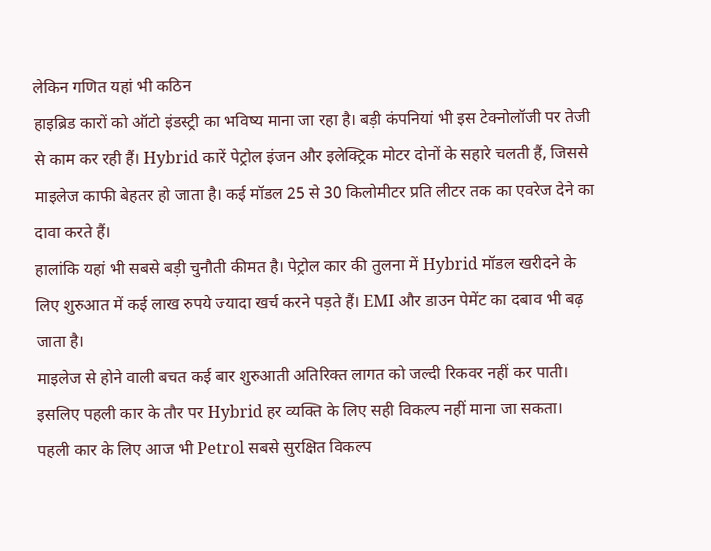लेकिन गणित यहां भी कठिन
हाइब्रिड कारों को ऑटो इंडस्ट्री का भविष्य माना जा रहा है। बड़ी कंपनियां भी इस टेक्नोलॉजी पर तेजी से काम कर रही हैं। Hybrid कारें पेट्रोल इंजन और इलेक्ट्रिक मोटर दोनों के सहारे चलती हैं, जिससे माइलेज काफी बेहतर हो जाता है। कई मॉडल 25 से 30 किलोमीटर प्रति लीटर तक का एवरेज देने का दावा करते हैं।
हालांकि यहां भी सबसे बड़ी चुनौती कीमत है। पेट्रोल कार की तुलना में Hybrid मॉडल खरीदने के लिए शुरुआत में कई लाख रुपये ज्यादा खर्च करने पड़ते हैं। EMI और डाउन पेमेंट का दबाव भी बढ़ जाता है।
माइलेज से होने वाली बचत कई बार शुरुआती अतिरिक्त लागत को जल्दी रिकवर नहीं कर पाती। इसलिए पहली कार के तौर पर Hybrid हर व्यक्ति के लिए सही विकल्प नहीं माना जा सकता।
पहली कार के लिए आज भी Petrol सबसे सुरक्षित विकल्प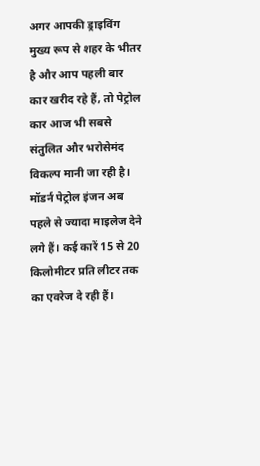अगर आपकी ड्राइविंग मुख्य रूप से शहर के भीतर है और आप पहली बार कार खरीद रहे हैं, तो पेट्रोल कार आज भी सबसे संतुलित और भरोसेमंद विकल्प मानी जा रही है। मॉडर्न पेट्रोल इंजन अब पहले से ज्यादा माइलेज देने लगे हैं। कई कारें 15 से 20 किलोमीटर प्रति लीटर तक का एवरेज दे रही हैं।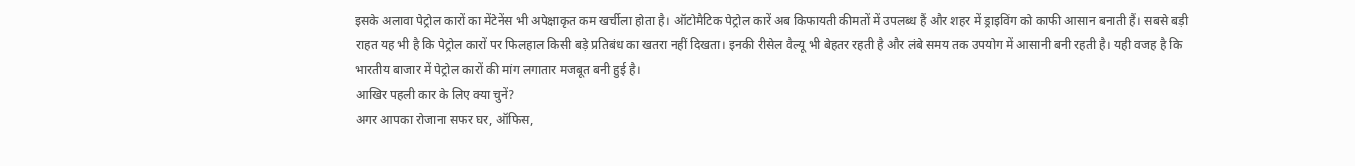इसके अलावा पेट्रोल कारों का मेंटेनेंस भी अपेक्षाकृत कम खर्चीला होता है। ऑटोमैटिक पेट्रोल कारें अब किफायती कीमतों में उपलब्ध हैं और शहर में ड्राइविंग को काफी आसान बनाती हैं। सबसे बड़ी राहत यह भी है कि पेट्रोल कारों पर फिलहाल किसी बड़े प्रतिबंध का खतरा नहीं दिखता। इनकी रीसेल वैल्यू भी बेहतर रहती है और लंबे समय तक उपयोग में आसानी बनी रहती है। यही वजह है कि भारतीय बाजार में पेट्रोल कारों की मांग लगातार मजबूत बनी हुई है।
आखिर पहली कार के लिए क्या चुनें?
अगर आपका रोजाना सफर घर, ऑफिस,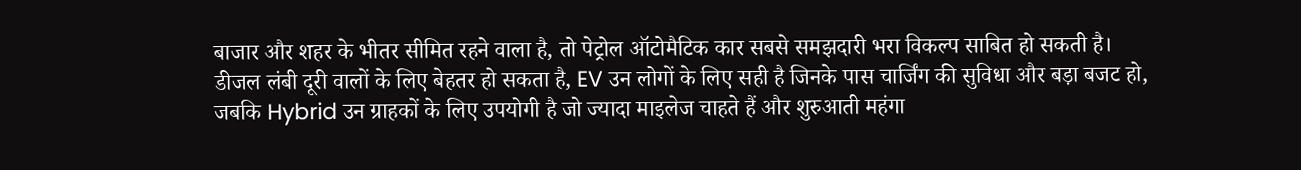बाजार और शहर के भीतर सीमित रहने वाला है, तो पेट्रोल ऑटोमैटिक कार सबसे समझदारी भरा विकल्प साबित हो सकती है।
डीजल लंबी दूरी वालों के लिए बेहतर हो सकता है, EV उन लोगों के लिए सही है जिनके पास चार्जिंग की सुविधा और बड़ा बजट हो, जबकि Hybrid उन ग्राहकों के लिए उपयोगी है जो ज्यादा माइलेज चाहते हैं और शुरुआती महंगा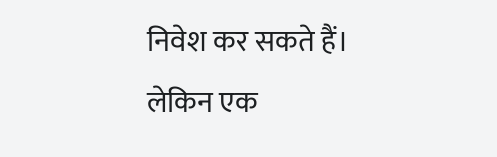निवेश कर सकते हैं।
लेकिन एक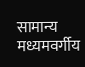सामान्य मध्यमवर्गीय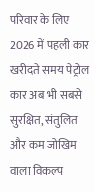परिवार के लिए 2026 में पहली कार खरीदते समय पेट्रोल कार अब भी सबसे सुरक्षित, संतुलित और कम जोखिम वाला विकल्प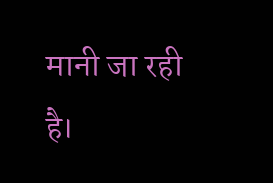मानी जा रही है।